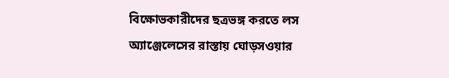বিক্ষোভকারীদের ছত্রভঙ্গ করতে লস অ্যাঞ্জেলেসের রাস্তায় ঘোড়সওয়ার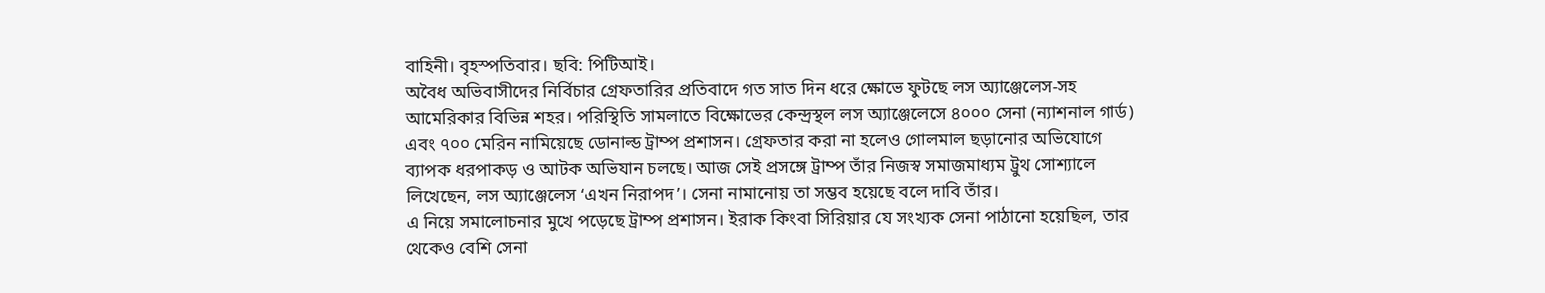বাহিনী। বৃহস্পতিবার। ছবি: পিটিআই।
অবৈধ অভিবাসীদের নির্বিচার গ্রেফতারির প্রতিবাদে গত সাত দিন ধরে ক্ষোভে ফুটছে লস অ্যাঞ্জেলেস-সহ আমেরিকার বিভিন্ন শহর। পরিস্থিতি সামলাতে বিক্ষোভের কেন্দ্রস্থল লস অ্যাঞ্জেলেসে ৪০০০ সেনা (ন্যাশনাল গার্ড) এবং ৭০০ মেরিন নামিয়েছে ডোনাল্ড ট্রাম্প প্রশাসন। গ্রেফতার করা না হলেও গোলমাল ছড়ানোর অভিযোগে ব্যাপক ধরপাকড় ও আটক অভিযান চলছে। আজ সেই প্রসঙ্গে ট্রাম্প তাঁর নিজস্ব সমাজমাধ্যম ট্রুথ সোশ্যালে লিখেছেন, লস অ্যাঞ্জেলেস ‘এখন নিরাপদ’। সেনা নামানোয় তা সম্ভব হয়েছে বলে দাবি তাঁর।
এ নিয়ে সমালোচনার মুখে পড়েছে ট্রাম্প প্রশাসন। ইরাক কিংবা সিরিয়ার যে সংখ্যক সেনা পাঠানো হয়েছিল, তার থেকেও বেশি সেনা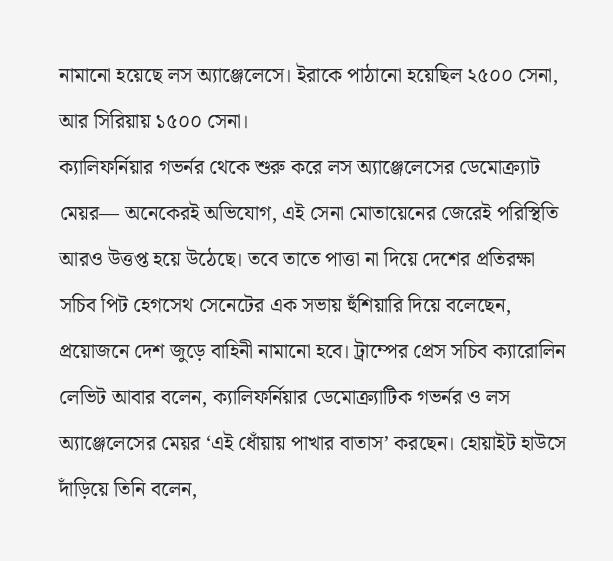নামানো হয়েছে লস অ্যাঞ্জেলেসে। ইরাকে পাঠানো হয়েছিল ২৫০০ সেনা, আর সিরিয়ায় ১৫০০ সেনা।
ক্যালিফর্নিয়ার গভর্নর থেকে শুরু করে লস অ্যাঞ্জেলেসের ডেমোক্র্যাট মেয়র— অনেকেরই অভিযোগ, এই সেনা মোতায়েনের জেরেই পরিস্থিতি আরও উত্তপ্ত হয়ে উঠেছে। তবে তাতে পাত্তা না দিয়ে দেশের প্রতিরক্ষা সচিব পিট হেগসেথ সেনেটের এক সভায় হুঁশিয়ারি দিয়ে বলেছেন, প্রয়োজনে দেশ জুড়ে বাহিনী নামানো হবে। ট্রাম্পের প্রেস সচিব ক্যারোলিন লেভিট আবার বলেন, ক্যালিফর্নিয়ার ডেমোক্র্যাটিক গভর্নর ও লস অ্যাঞ্জেলেসের মেয়র ‘এই ধোঁয়ায় পাখার বাতাস’ করছেন। হোয়াইট হাউসে দাঁড়িয়ে তিনি বলেন,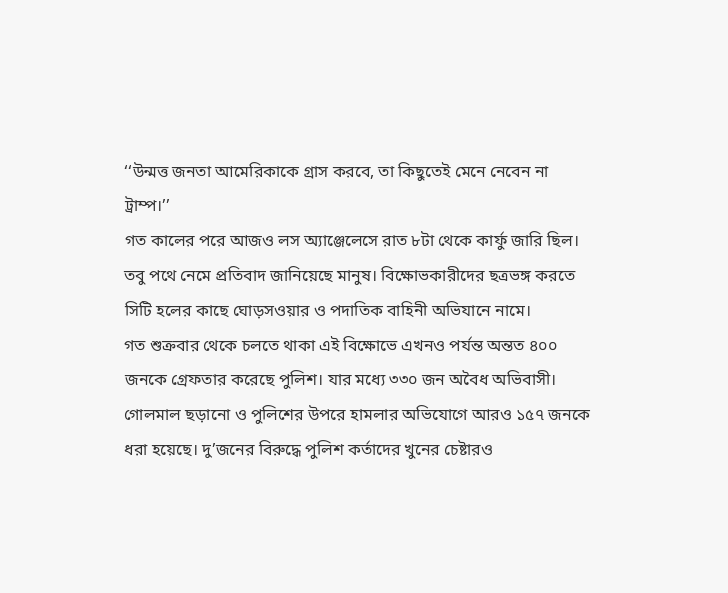‘‘উন্মত্ত জনতা আমেরিকাকে গ্রাস করবে, তা কিছুতেই মেনে নেবেন না ট্রাম্প।’’
গত কালের পরে আজও লস অ্যাঞ্জেলেসে রাত ৮টা থেকে কার্ফু জারি ছিল। তবু পথে নেমে প্রতিবাদ জানিয়েছে মানুষ। বিক্ষোভকারীদের ছত্রভঙ্গ করতে সিটি হলের কাছে ঘোড়সওয়ার ও পদাতিক বাহিনী অভিযানে নামে।
গত শুক্রবার থেকে চলতে থাকা এই বিক্ষোভে এখনও পর্যন্ত অন্তত ৪০০ জনকে গ্রেফতার করেছে পুলিশ। যার মধ্যে ৩৩০ জন অবৈধ অভিবাসী। গোলমাল ছড়ানো ও পুলিশের উপরে হামলার অভিযোগে আরও ১৫৭ জনকে ধরা হয়েছে। দু’জনের বিরুদ্ধে পুলিশ কর্তাদের খুনের চেষ্টারও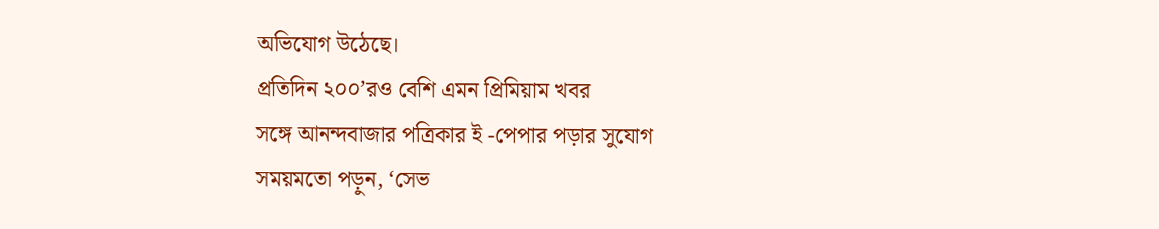অভিযোগ উঠেছে।
প্রতিদিন ২০০’রও বেশি এমন প্রিমিয়াম খবর
সঙ্গে আনন্দবাজার পত্রিকার ই -পেপার পড়ার সুযোগ
সময়মতো পড়ুন, ‘সেভ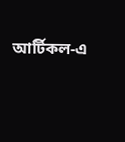আর্টিকল-এ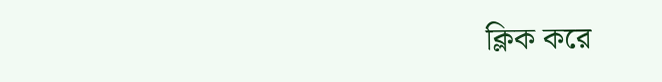ক্লিক করে